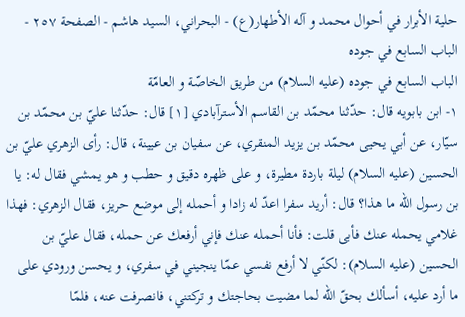حلية الأبرار في أحوال محمد و آله الأطهار(ع) - البحراني، السيد هاشم - الصفحة ٢٥٧ - الباب السابع في جوده
الباب السابع في جوده (عليه السلام) من طريق الخاصّة و العامّة
١- ابن بابويه قال: حدّثنا محمّد بن القاسم الأسترآبادي [١] قال: حدّثنا عليّ بن محمّد بن سيّار، عن أبي يحيى محمّد بن يزيد المنقري، عن سفيان بن عيينة، قال: رأى الزهري عليّ بن الحسين (عليه السلام) ليلة باردة مطيرة، و على ظهره دقيق و حطب و هو يمشي فقال له: يا بن رسول اللّه ما هذا؟ قال: أريد سفرا اعدّ له زادا و أحمله إلى موضع حريز، فقال الزهري: فهذا غلامي يحمله عنك فأبى قلت: فأنا أحمله عنك فإني أرفعك عن حمله، فقال عليّ بن الحسين (عليه السلام): لكنّي لا أرفع نفسي عمّا ينجيني في سفري، و يحسن ورودي على ما أرد عليه، أسألك بحقّ اللّه لما مضيت بحاجتك و تركتني، فانصرفت عنه، فلمّا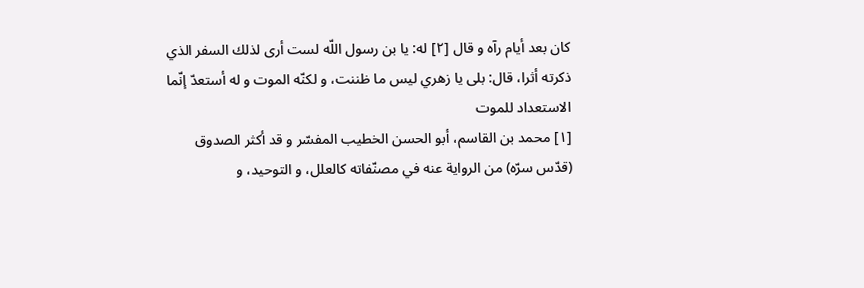كان بعد أيام رآه و قال [٢] له: يا بن رسول اللّه لست أرى لذلك السفر الذي ذكرته أثرا، قال: بلى يا زهري ليس ما ظننت، و لكنّه الموت و له أستعدّ إنّما الاستعداد للموت
[١] محمد بن القاسم، أبو الحسن الخطيب المفسّر و قد أكثر الصدوق (قدّس سرّه) من الرواية عنه في مصنّفاته كالعلل، و التوحيد، و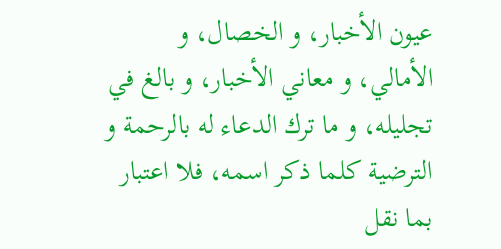عيون الأخبار، و الخصال، و الأمالي، و معاني الأخبار، و بالغ في تجليله، و ما ترك الدعاء له بالرحمة و الترضية كلما ذكر اسمه، فلا اعتبار بما نقل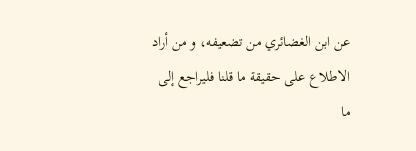عن ابن الغضائري من تضعيفه، و من أراد الاطلاع على حقيقة ما قلنا فليراجع إلى ما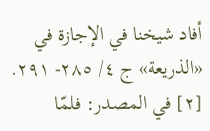أفاد شيخنا في الإجازة في «الذريعة» ج ٤/ ٢٨٥- ٢٩١.
[٢] في المصدر: فلمّا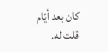كان بعد أيّام قلت له.